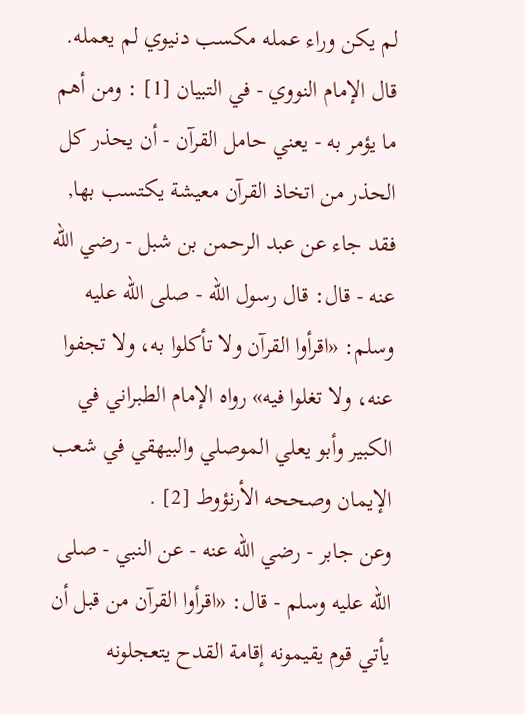لم يكن وراء عمله مكسب دنيوي لم يعمله.
قال الإمام النووي - في التبيان [1] : ومن أهم ما يؤمر به - يعني حامل القرآن - أن يحذر كل الحذر من اتخاذ القرآن معيشة يكتسب بها, فقد جاء عن عبد الرحمن بن شبل - رضي الله عنه - قال: قال رسول الله - صلى الله عليه وسلم: «اقرأوا القرآن ولا تأكلوا به، ولا تجفوا عنه، ولا تغلوا فيه» رواه الإمام الطبراني في الكبير وأبو يعلي الموصلي والبيهقي في شعب الإيمان وصححه الأرنؤوط [2] .
وعن جابر - رضي الله عنه - عن النبي - صلى الله عليه وسلم - قال: «اقرأوا القرآن من قبل أن يأتي قوم يقيمونه إقامة القدح يتعجلونه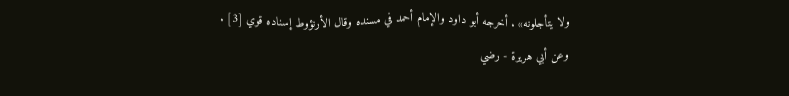ولا يتأجلونه» . أخرجه أبو داود والإمام أحمد في مسنده وقال الأرنؤوط إسناده قوي [3] .
وعن أبي هريرة - رضي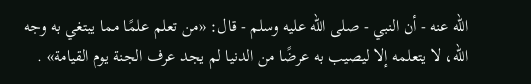الله عنه - أن النبي - صلى الله عليه وسلم - قال: «من تعلم علمًا مما يبتغي به وجه الله، لا يتعلمه إلا ليصيب به عرضًا من الدنيا لم يجد عرف الجنة يوم القيامة» .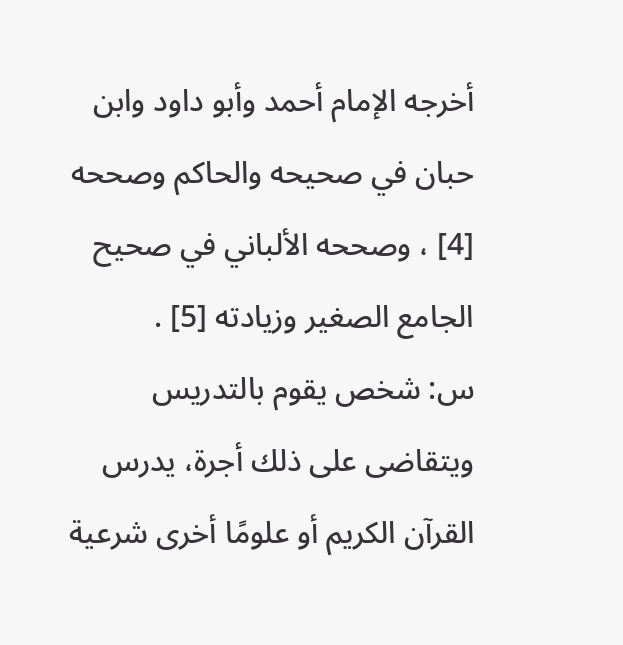أخرجه الإمام أحمد وأبو داود وابن حبان في صحيحه والحاكم وصححه [4] ، وصححه الألباني في صحيح الجامع الصغير وزيادته [5] .
س: شخص يقوم بالتدريس ويتقاضى على ذلك أجرة، يدرس القرآن الكريم أو علومًا أخرى شرعية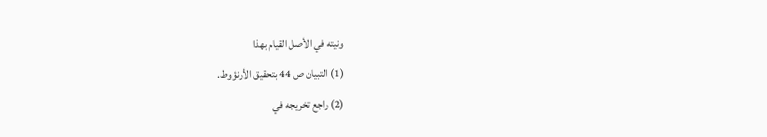ونيته في الأصل القيام بهذا
(1) التبيان ص 44 بتحقيق الأرنؤوط.
(2) راجع تخريجه في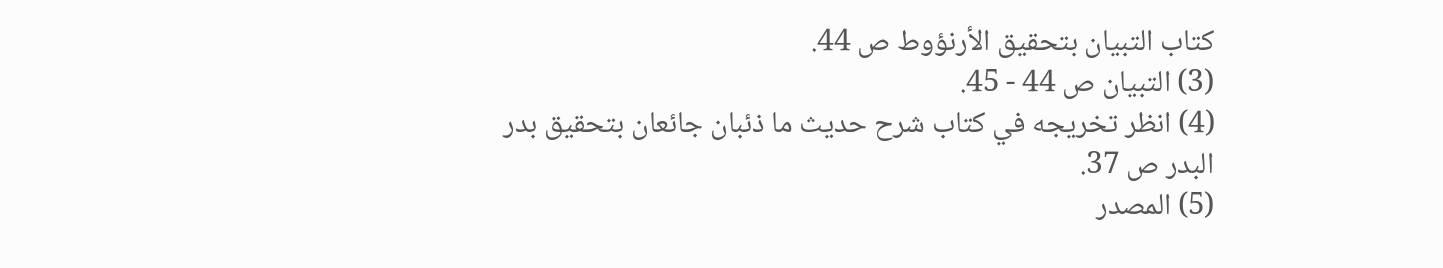كتاب التبيان بتحقيق الأرنؤوط ص 44.
(3) التبيان ص 44 - 45.
(4) انظر تخريجه في كتاب شرح حديث ما ذئبان جائعان بتحقيق بدر البدر ص 37.
(5) المصدر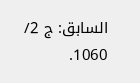السابق: ج 2/ 1060.